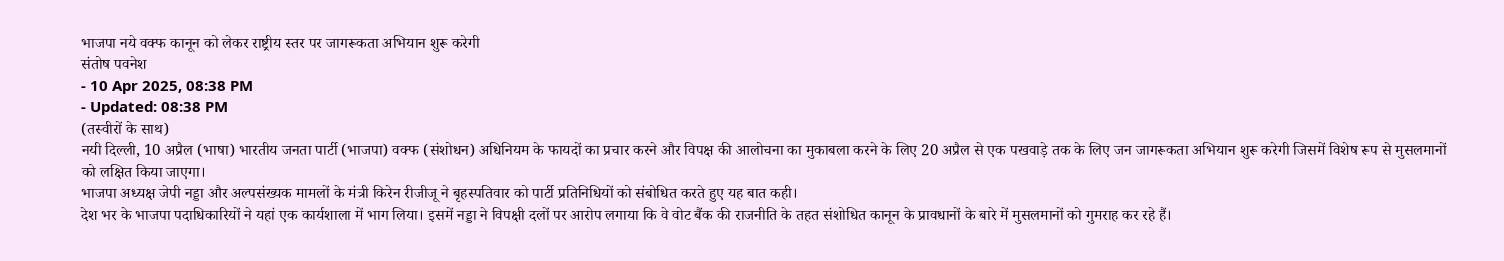भाजपा नये वक्फ कानून को लेकर राष्ट्रीय स्तर पर जागरूकता अभियान शुरू करेगी
संतोष पवनेश
- 10 Apr 2025, 08:38 PM
- Updated: 08:38 PM
(तस्वीरों के साथ)
नयी दिल्ली, 10 अप्रैल (भाषा) भारतीय जनता पार्टी (भाजपा) वक्फ (संशोधन) अधिनियम के फायदों का प्रचार करने और विपक्ष की आलोचना का मुकाबला करने के लिए 20 अप्रैल से एक पखवाड़े तक के लिए जन जागरूकता अभियान शुरू करेगी जिसमें विशेष रूप से मुसलमानों को लक्षित किया जाएगा।
भाजपा अध्यक्ष जेपी नड्डा और अल्पसंख्यक मामलों के मंत्री किरेन रीजीजू ने बृहस्पतिवार को पार्टी प्रतिनिधियों को संबोधित करते हुए यह बात कही।
देश भर के भाजपा पदाधिकारियों ने यहां एक कार्यशाला में भाग लिया। इसमें नड्डा ने विपक्षी दलों पर आरोप लगाया कि वे वोट बैंक की राजनीति के तहत संशोधित कानून के प्रावधानों के बारे में मुसलमानों को गुमराह कर रहे हैं।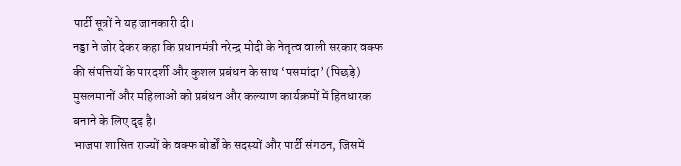पार्टी सूत्रों ने यह जानकारी दी।
नड्डा ने जोर देकर कहा कि प्रधानमंत्री नरेन्द्र मोदी के नेतृत्व वाली सरकार वक्फ की संपत्तियों के पारदर्शी और कुशल प्रबंधन के साथ ‘पसमांदा’ (पिछड़े) मुसलमानों और महिलाओं को प्रबंधन और कल्याण कार्यक्रमों में हितधारक बनाने के लिए दृढ़ है।
भाजपा शासित राज्यों के वक्फ बोर्डों के सदस्यों और पार्टी संगठन, जिसमें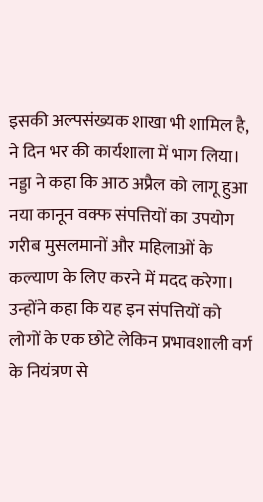इसकी अल्पसंख्यक शाखा भी शामिल है, ने दिन भर की कार्यशाला में भाग लिया।
नड्डा ने कहा कि आठ अप्रैल को लागू हुआ नया कानून वक्फ संपत्तियों का उपयोग गरीब मुसलमानों और महिलाओं के कल्याण के लिए करने में मदद करेगा।
उन्होंने कहा कि यह इन संपत्तियों को लोगों के एक छोटे लेकिन प्रभावशाली वर्ग के नियंत्रण से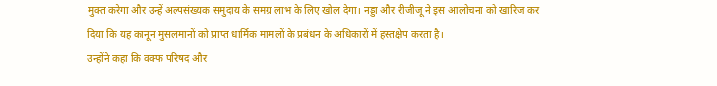मुक्त करेगा और उन्हें अल्पसंख्यक समुदाय के समग्र लाभ के लिए खोल देगा। नड्डा और रीजीजू ने इस आलोचना को खारिज कर दिया कि यह कानून मुसलमानों को प्राप्त धार्मिक मामलों के प्रबंधन के अधिकारों में हस्तक्षेप करता है।
उन्होंने कहा कि वक्फ परिषद और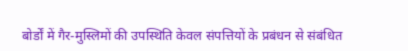बोर्डों में गैर-मुस्लिमों की उपस्थिति केवल संपत्तियों के प्रबंधन से संबंधित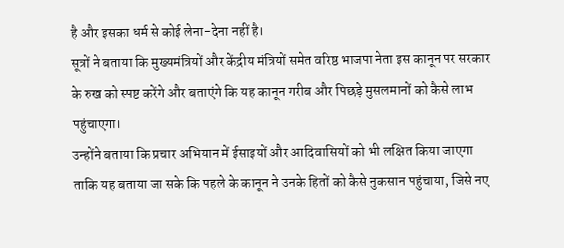है और इसका धर्म से कोई लेना-देना नहीं है।
सूत्रों ने बताया कि मुख्यमंत्रियों और केंद्रीय मंत्रियों समेत वरिष्ठ भाजपा नेता इस कानून पर सरकार के रुख को स्पष्ट करेंगे और बताएंगे कि यह कानून गरीब और पिछड़े मुसलमानों को कैसे लाभ पहुंचाएगा।
उन्होंने बताया कि प्रचार अभियान में ईसाइयों और आदिवासियों को भी लक्षित किया जाएगा ताकि यह बताया जा सके कि पहले के कानून ने उनके हितों को कैसे नुकसान पहुंचाया, जिसे नए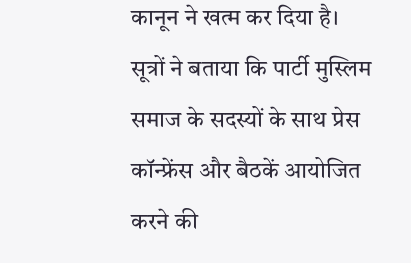कानून ने खत्म कर दिया है।
सूत्रों ने बताया कि पार्टी मुस्लिम समाज के सदस्यों के साथ प्रेस कॉन्फ्रेंस और बैठकें आयोजित करने की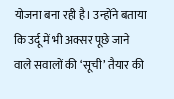योजना बना रही है। उन्होंने बताया कि उर्दू में भी अक्सर पूछे जाने वाले सवालों की ‘सूची’ तैयार की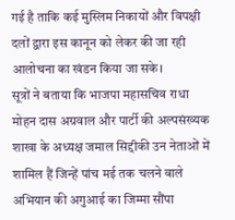गई है ताकि कई मुस्लिम निकायों और विपक्षी दलों द्वारा इस कानून को लेकर की जा रही आलोचना का खंडन किया जा सके।
सूत्रों ने बताया कि भाजपा महासचिव राधा मोहन दास अग्रवाल और पार्टी की अल्पसंख्यक शाखा के अध्यक्ष जमाल सिद्दीकी उन नेताओं में शामिल हैं जिन्हें पांच मई तक चलने वाले अभियान की अगुआई का जिम्मा सौंपा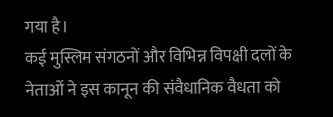गया है।
कई मुस्लिम संगठनों और विभिन्न विपक्षी दलों के नेताओं ने इस कानून की संवैधानिक वैधता को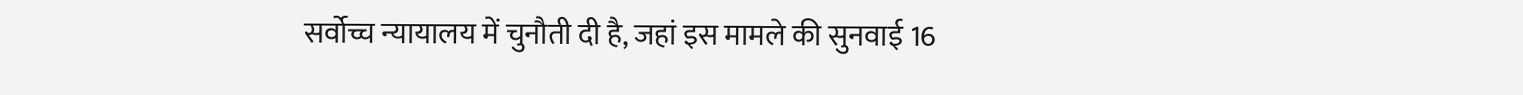सर्वोच्च न्यायालय में चुनौती दी है, जहां इस मामले की सुनवाई 16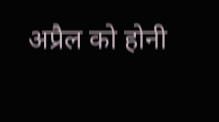अप्रैल को होनी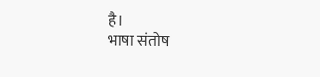है।
भाषा संतोष